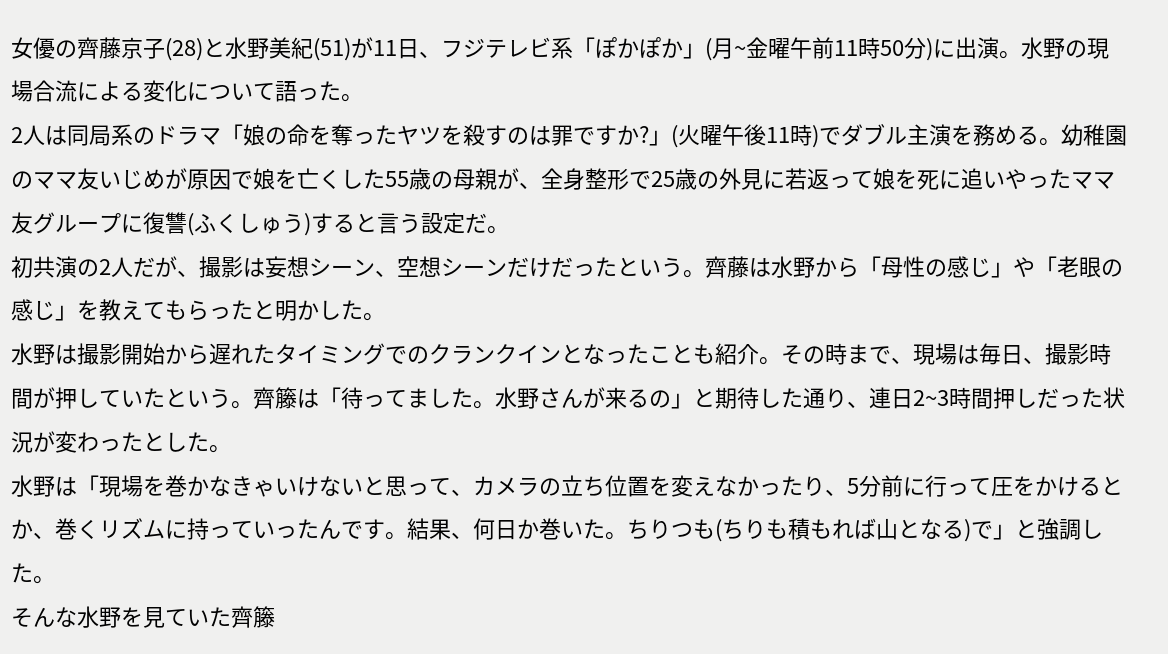女優の齊藤京子(28)と水野美紀(51)が11日、フジテレビ系「ぽかぽか」(月~金曜午前11時50分)に出演。水野の現場合流による変化について語った。
2人は同局系のドラマ「娘の命を奪ったヤツを殺すのは罪ですか?」(火曜午後11時)でダブル主演を務める。幼稚園のママ友いじめが原因で娘を亡くした55歳の母親が、全身整形で25歳の外見に若返って娘を死に追いやったママ友グループに復讐(ふくしゅう)すると言う設定だ。
初共演の2人だが、撮影は妄想シーン、空想シーンだけだったという。齊藤は水野から「母性の感じ」や「老眼の感じ」を教えてもらったと明かした。
水野は撮影開始から遅れたタイミングでのクランクインとなったことも紹介。その時まで、現場は毎日、撮影時間が押していたという。齊籐は「待ってました。水野さんが来るの」と期待した通り、連日2~3時間押しだった状況が変わったとした。
水野は「現場を巻かなきゃいけないと思って、カメラの立ち位置を変えなかったり、5分前に行って圧をかけるとか、巻くリズムに持っていったんです。結果、何日か巻いた。ちりつも(ちりも積もれば山となる)で」と強調した。
そんな水野を見ていた齊籐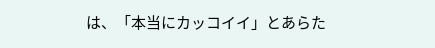は、「本当にカッコイイ」とあらた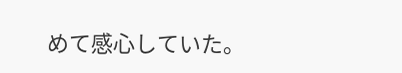めて感心していた。